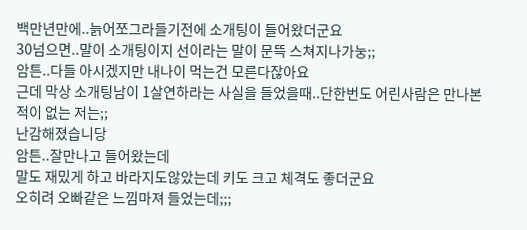백만년만에..늙어쪼그라들기전에 소개팅이 들어왔더군요
30넘으면..말이 소개팅이지 선이라는 말이 문뜩 스쳐지나가눙;;
암튼..다들 아시겠지만 내나이 먹는건 모른다잖아요
근데 막상 소개팅남이 1살연하라는 사실을 들었을때..단한번도 어린사람은 만나본적이 없는 저는;;
난감해졌습니당
암튼..잘만나고 들어왔는데
말도 재밌게 하고 바라지도않았는데 키도 크고 체격도 좋더군요
오히려 오빠같은 느낌마져 들었는데;;;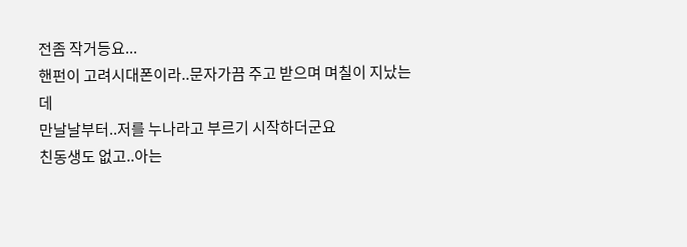전좀 작거등요...
핸펀이 고려시대폰이라..문자가끔 주고 받으며 며칠이 지났는데
만날날부터..저를 누나라고 부르기 시작하더군요
친동생도 없고..아는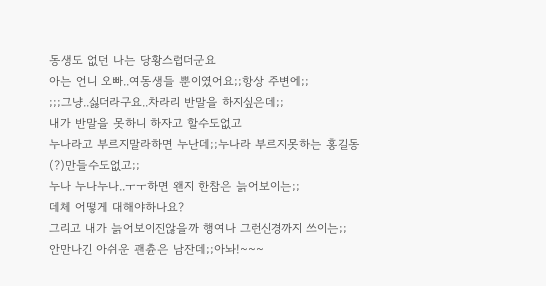동생도 없던 나는 당황스럽더군요
아는 언니 오빠..여동생들 뿐이였어요;;항상 주변에;;
;;;그냥..싫더라구요..차라리 반말을 하지싶은데;;
내가 반말을 못하니 하자고 할수도없고
누나라고 부르지말라하면 누난데;;누나라 부르지못하는 홍길동(?)만들수도없고;;
누나 누나누나..ㅜㅜ하면 왠지 한참은 늙어보이는;;
데체 어떻게 대해야하나요?
그리고 내가 늙어보이진않을까 행여나 그런신경까지 쓰이는;;
안만나긴 아쉬운 괜츈은 남잔데;;아놔!~~~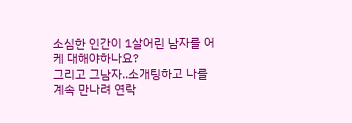소심한 인간이 1살어린 남자를 어케 대해야하나요?
그리고 그남자..소개팅하고 나를 계속 만나려 연락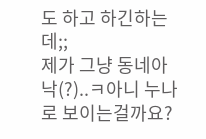도 하고 하긴하는데;;
제가 그냥 동네아낙(?)..ㅋ아니 누나로 보이는걸까요?